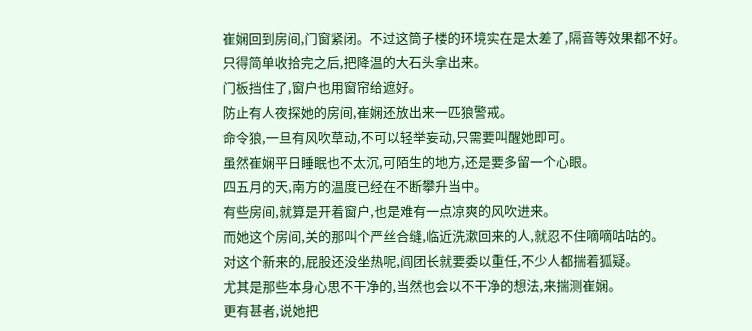崔娴回到房间,门窗紧闭。不过这筒子楼的环境实在是太差了,隔音等效果都不好。
只得简单收拾完之后,把降温的大石头拿出来。
门板挡住了,窗户也用窗帘给遮好。
防止有人夜探她的房间,崔娴还放出来一匹狼警戒。
命令狼,一旦有风吹草动,不可以轻举妄动,只需要叫醒她即可。
虽然崔娴平日睡眠也不太沉,可陌生的地方,还是要多留一个心眼。
四五月的天,南方的温度已经在不断攀升当中。
有些房间,就算是开着窗户,也是难有一点凉爽的风吹进来。
而她这个房间,关的那叫个严丝合缝,临近洗漱回来的人,就忍不住嘀嘀咕咕的。
对这个新来的,屁股还没坐热呢,阎团长就要委以重任,不少人都揣着狐疑。
尤其是那些本身心思不干净的,当然也会以不干净的想法,来揣测崔娴。
更有甚者,说她把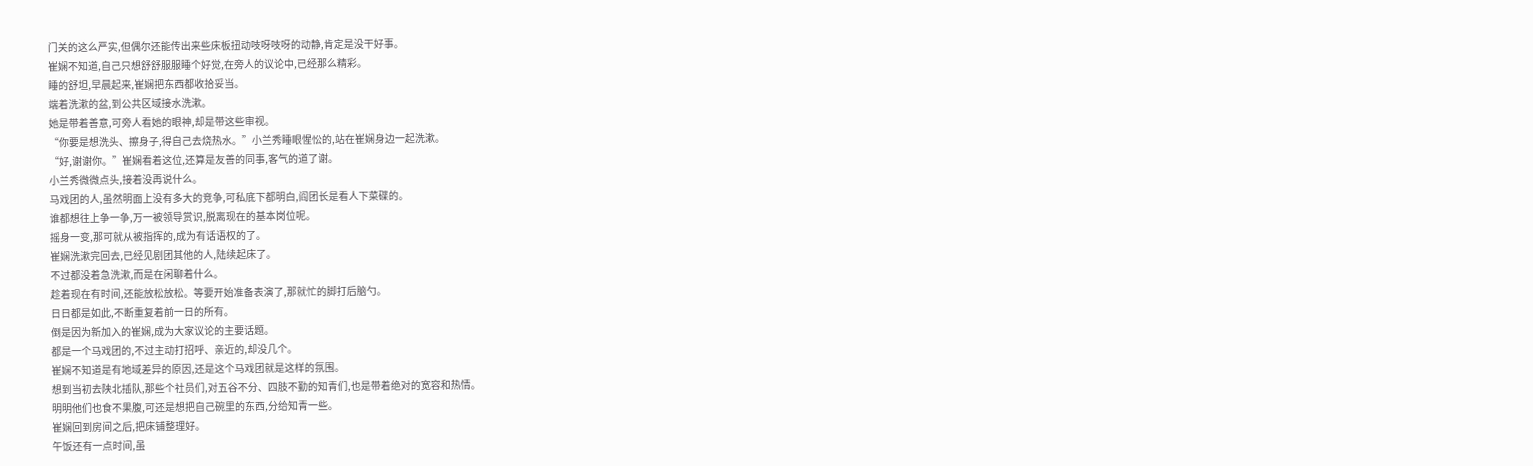门关的这么严实,但偶尔还能传出来些床板扭动吱呀吱呀的动静,肯定是没干好事。
崔娴不知道,自己只想舒舒服服睡个好觉,在旁人的议论中,已经那么精彩。
睡的舒坦,早晨起来,崔娴把东西都收拾妥当。
端着洗漱的盆,到公共区域接水洗漱。
她是带着善意,可旁人看她的眼神,却是带这些审视。
“你要是想洗头、擦身子,得自己去烧热水。”小兰秀睡眼惺忪的,站在崔娴身边一起洗漱。
“好,谢谢你。”崔娴看着这位,还算是友善的同事,客气的道了谢。
小兰秀微微点头,接着没再说什么。
马戏团的人,虽然明面上没有多大的竞争,可私底下都明白,阎团长是看人下菜碟的。
谁都想往上争一争,万一被领导赏识,脱离现在的基本岗位呢。
摇身一变,那可就从被指挥的,成为有话语权的了。
崔娴洗漱完回去,已经见剧团其他的人,陆续起床了。
不过都没着急洗漱,而是在闲聊着什么。
趁着现在有时间,还能放松放松。等要开始准备表演了,那就忙的脚打后脑勺。
日日都是如此,不断重复着前一日的所有。
倒是因为新加入的崔娴,成为大家议论的主要话题。
都是一个马戏团的,不过主动打招呼、亲近的,却没几个。
崔娴不知道是有地域差异的原因,还是这个马戏团就是这样的氛围。
想到当初去陕北插队,那些个社员们,对五谷不分、四肢不勤的知青们,也是带着绝对的宽容和热情。
明明他们也食不果腹,可还是想把自己碗里的东西,分给知青一些。
崔娴回到房间之后,把床铺整理好。
午饭还有一点时间,虽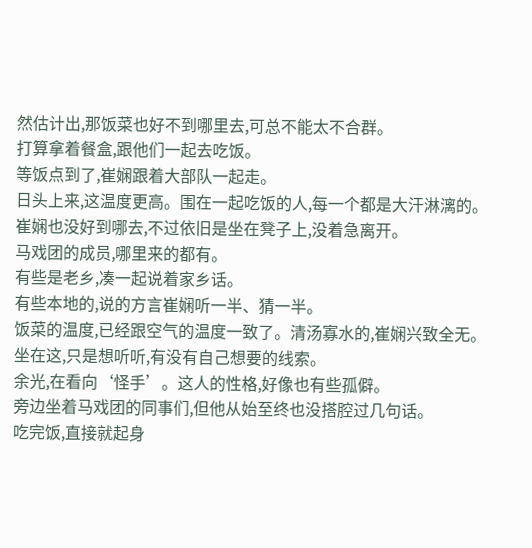然估计出,那饭菜也好不到哪里去,可总不能太不合群。
打算拿着餐盒,跟他们一起去吃饭。
等饭点到了,崔娴跟着大部队一起走。
日头上来,这温度更高。围在一起吃饭的人,每一个都是大汗淋漓的。
崔娴也没好到哪去,不过依旧是坐在凳子上,没着急离开。
马戏团的成员,哪里来的都有。
有些是老乡,凑一起说着家乡话。
有些本地的,说的方言崔娴听一半、猜一半。
饭菜的温度,已经跟空气的温度一致了。清汤寡水的,崔娴兴致全无。
坐在这,只是想听听,有没有自己想要的线索。
余光,在看向‘怪手’。这人的性格,好像也有些孤僻。
旁边坐着马戏团的同事们,但他从始至终也没搭腔过几句话。
吃完饭,直接就起身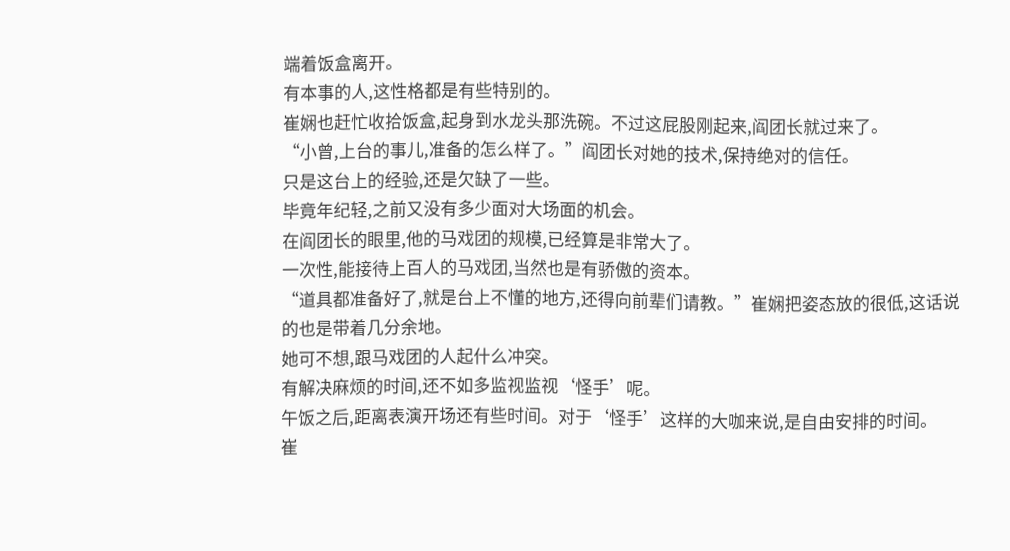端着饭盒离开。
有本事的人,这性格都是有些特别的。
崔娴也赶忙收拾饭盒,起身到水龙头那洗碗。不过这屁股刚起来,阎团长就过来了。
“小曾,上台的事儿,准备的怎么样了。”阎团长对她的技术,保持绝对的信任。
只是这台上的经验,还是欠缺了一些。
毕竟年纪轻,之前又没有多少面对大场面的机会。
在阎团长的眼里,他的马戏团的规模,已经算是非常大了。
一次性,能接待上百人的马戏团,当然也是有骄傲的资本。
“道具都准备好了,就是台上不懂的地方,还得向前辈们请教。”崔娴把姿态放的很低,这话说的也是带着几分余地。
她可不想,跟马戏团的人起什么冲突。
有解决麻烦的时间,还不如多监视监视‘怪手’呢。
午饭之后,距离表演开场还有些时间。对于‘怪手’这样的大咖来说,是自由安排的时间。
崔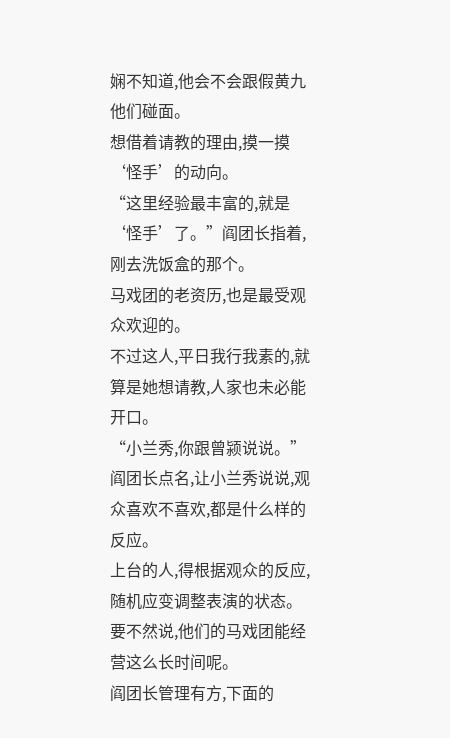娴不知道,他会不会跟假黄九他们碰面。
想借着请教的理由,摸一摸‘怪手’的动向。
“这里经验最丰富的,就是‘怪手’了。”阎团长指着,刚去洗饭盒的那个。
马戏团的老资历,也是最受观众欢迎的。
不过这人,平日我行我素的,就算是她想请教,人家也未必能开口。
“小兰秀,你跟曾颍说说。”阎团长点名,让小兰秀说说,观众喜欢不喜欢,都是什么样的反应。
上台的人,得根据观众的反应,随机应变调整表演的状态。
要不然说,他们的马戏团能经营这么长时间呢。
阎团长管理有方,下面的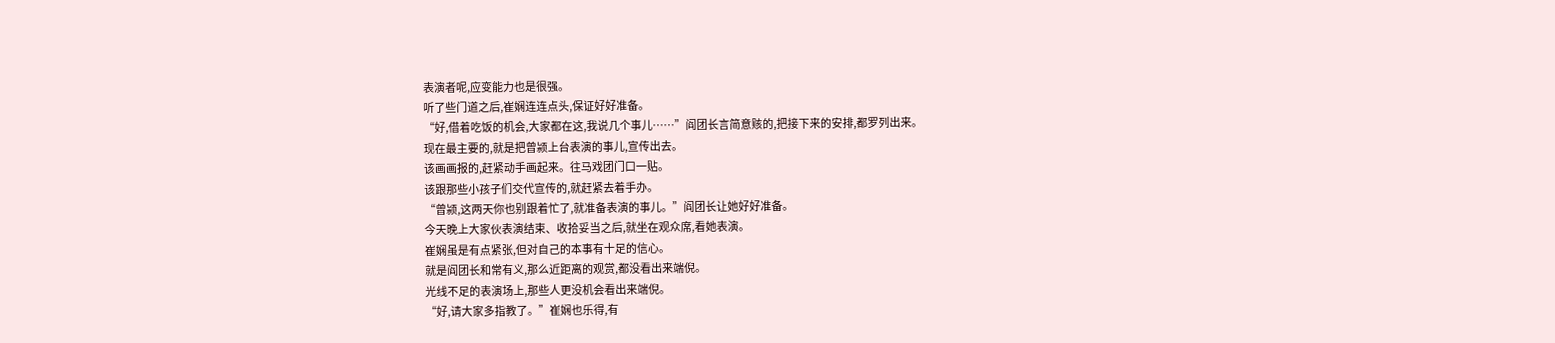表演者呢,应变能力也是很强。
听了些门道之后,崔娴连连点头,保证好好准备。
“好,借着吃饭的机会,大家都在这,我说几个事儿……”阎团长言简意赅的,把接下来的安排,都罗列出来。
现在最主要的,就是把曾颍上台表演的事儿,宣传出去。
该画画报的,赶紧动手画起来。往马戏团门口一贴。
该跟那些小孩子们交代宣传的,就赶紧去着手办。
“曾颍,这两天你也别跟着忙了,就准备表演的事儿。”阎团长让她好好准备。
今天晚上大家伙表演结束、收拾妥当之后,就坐在观众席,看她表演。
崔娴虽是有点紧张,但对自己的本事有十足的信心。
就是阎团长和常有义,那么近距离的观赏,都没看出来端倪。
光线不足的表演场上,那些人更没机会看出来端倪。
“好,请大家多指教了。”崔娴也乐得,有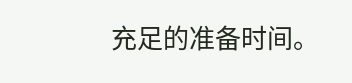充足的准备时间。